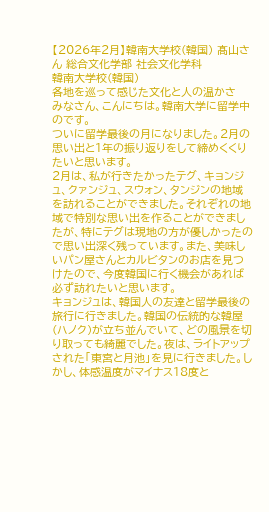【2026年2月】韓南大学校(韓国) 髙山さん 総合文化学部 社会文化学科
韓南大学校(韓国)
各地を巡って感じた文化と人の温かさ
みなさん、こんにちは。韓南大学に留学中のです。
ついに留学最後の月になりました。2月の思い出と1年の振り返りをして締めくくりたいと思います。
2月は、私が行きたかったテグ、キョンジュ、クァンジュ、スウォン、タンジンの地域を訪れることができました。それぞれの地域で特別な思い出を作ることができましたが、特にテグは現地の方が優しかったので思い出深く残っています。また、美味しいパン屋さんとカルビタンのお店を見つけたので、今度韓国に行く機会があれば必ず訪れたいと思います。
キョンジュは、韓国人の友達と留学最後の旅行に行きました。韓国の伝統的な韓屋(ハノク)が立ち並んでいて、どの風景を切り取っても綺麗でした。夜は、ライトアップされた「東宮と月池」を見に行きました。しかし、体感温度がマイナス18度と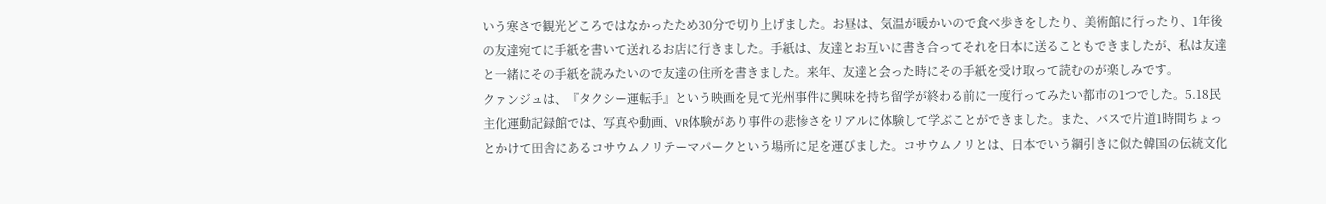いう寒さで観光どころではなかったため30分で切り上げました。お昼は、気温が暖かいので食べ歩きをしたり、美術館に行ったり、1年後の友達宛てに手紙を書いて送れるお店に行きました。手紙は、友達とお互いに書き合ってそれを日本に送ることもできましたが、私は友達と一緒にその手紙を読みたいので友達の住所を書きました。来年、友達と会った時にその手紙を受け取って読むのが楽しみです。
クァンジュは、『タクシー運転手』という映画を見て光州事件に興味を持ち留学が終わる前に一度行ってみたい都市の1つでした。5.18民主化運動記録館では、写真や動画、VR体験があり事件の悲惨さをリアルに体験して学ぶことができました。また、バスで片道1時間ちょっとかけて田舎にあるコサウムノリテーマパークという場所に足を運びました。コサウムノリとは、日本でいう綱引きに似た韓国の伝統文化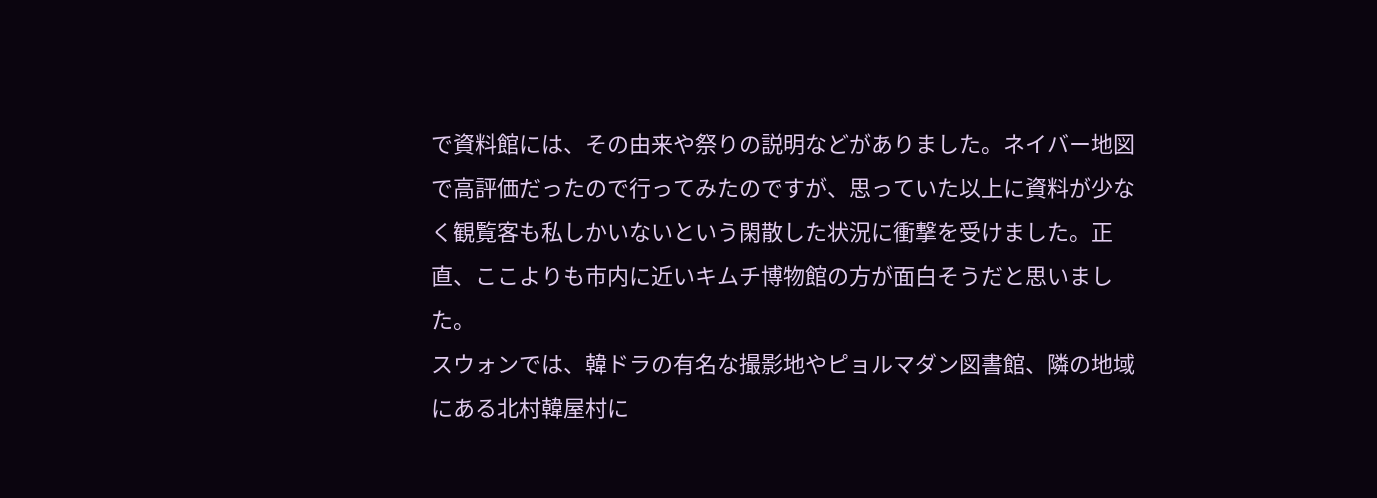で資料館には、その由来や祭りの説明などがありました。ネイバー地図で高評価だったので行ってみたのですが、思っていた以上に資料が少なく観覧客も私しかいないという閑散した状況に衝撃を受けました。正直、ここよりも市内に近いキムチ博物館の方が面白そうだと思いました。
スウォンでは、韓ドラの有名な撮影地やピョルマダン図書館、隣の地域にある北村韓屋村に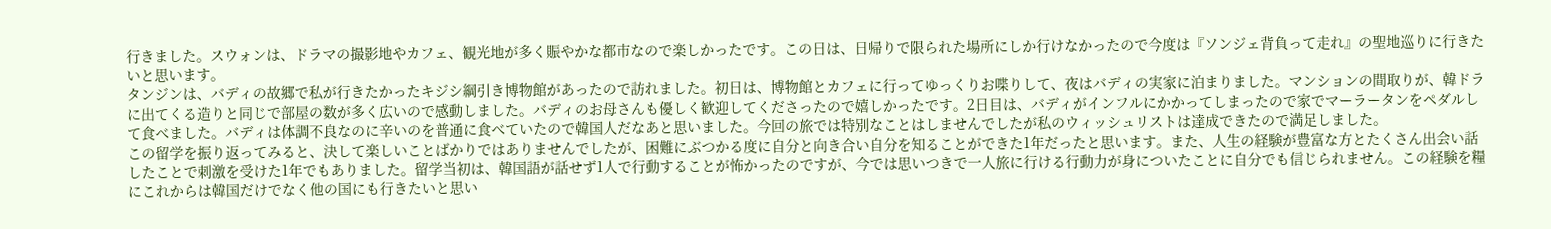行きました。スウォンは、ドラマの撮影地やカフェ、観光地が多く賑やかな都市なので楽しかったです。この日は、日帰りで限られた場所にしか行けなかったので今度は『ソンジェ背負って走れ』の聖地巡りに行きたいと思います。
タンジンは、バディの故郷で私が行きたかったキジシ綱引き博物館があったので訪れました。初日は、博物館とカフェに行ってゆっくりお喋りして、夜はバディの実家に泊まりました。マンションの間取りが、韓ドラに出てくる造りと同じで部屋の数が多く広いので感動しました。バディのお母さんも優しく歓迎してくださったので嬉しかったです。2日目は、バディがインフルにかかってしまったので家でマーラータンをペダルして食べました。バディは体調不良なのに辛いのを普通に食べていたので韓国人だなあと思いました。今回の旅では特別なことはしませんでしたが私のウィッシュリストは達成できたので満足しました。
この留学を振り返ってみると、決して楽しいことばかりではありませんでしたが、困難にぶつかる度に自分と向き合い自分を知ることができた1年だったと思います。また、人生の経験が豊富な方とたくさん出会い話したことで刺激を受けた1年でもありました。留学当初は、韓国語が話せず1人で行動することが怖かったのですが、今では思いつきで一人旅に行ける行動力が身についたことに自分でも信じられません。この経験を糧にこれからは韓国だけでなく他の国にも行きたいと思い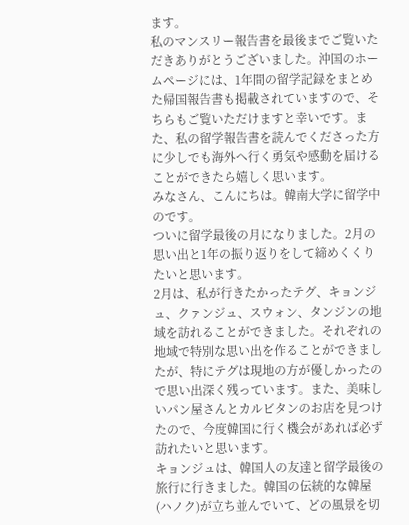ます。
私のマンスリー報告書を最後までご覧いただきありがとうございました。沖国のホームページには、1年間の留学記録をまとめた帰国報告書も掲載されていますので、そちらもご覧いただけますと幸いです。また、私の留学報告書を読んでくださった方に少しでも海外へ行く勇気や感動を届けることができたら嬉しく思います。
みなさん、こんにちは。韓南大学に留学中のです。
ついに留学最後の月になりました。2月の思い出と1年の振り返りをして締めくくりたいと思います。
2月は、私が行きたかったテグ、キョンジュ、クァンジュ、スウォン、タンジンの地域を訪れることができました。それぞれの地域で特別な思い出を作ることができましたが、特にテグは現地の方が優しかったので思い出深く残っています。また、美味しいパン屋さんとカルビタンのお店を見つけたので、今度韓国に行く機会があれば必ず訪れたいと思います。
キョンジュは、韓国人の友達と留学最後の旅行に行きました。韓国の伝統的な韓屋(ハノク)が立ち並んでいて、どの風景を切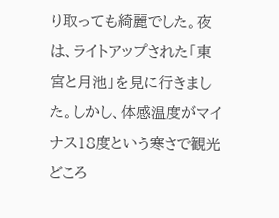り取っても綺麗でした。夜は、ライトアップされた「東宮と月池」を見に行きました。しかし、体感温度がマイナス18度という寒さで観光どころ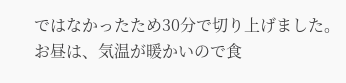ではなかったため30分で切り上げました。お昼は、気温が暖かいので食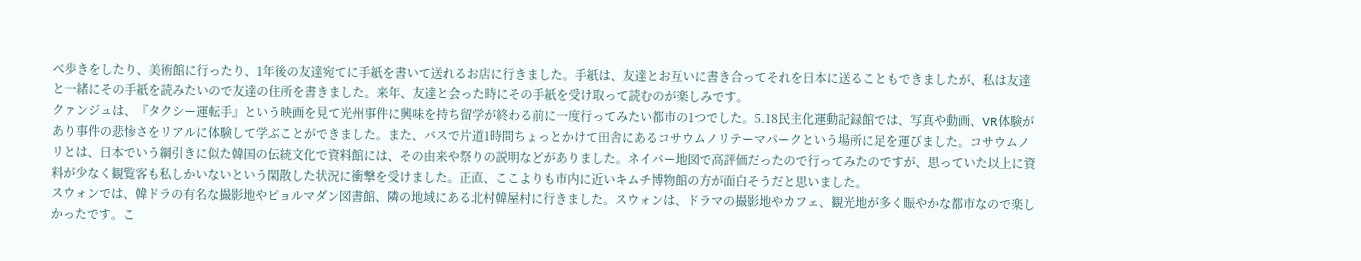べ歩きをしたり、美術館に行ったり、1年後の友達宛てに手紙を書いて送れるお店に行きました。手紙は、友達とお互いに書き合ってそれを日本に送ることもできましたが、私は友達と一緒にその手紙を読みたいので友達の住所を書きました。来年、友達と会った時にその手紙を受け取って読むのが楽しみです。
クァンジュは、『タクシー運転手』という映画を見て光州事件に興味を持ち留学が終わる前に一度行ってみたい都市の1つでした。5.18民主化運動記録館では、写真や動画、VR体験があり事件の悲惨さをリアルに体験して学ぶことができました。また、バスで片道1時間ちょっとかけて田舎にあるコサウムノリテーマパークという場所に足を運びました。コサウムノリとは、日本でいう綱引きに似た韓国の伝統文化で資料館には、その由来や祭りの説明などがありました。ネイバー地図で高評価だったので行ってみたのですが、思っていた以上に資料が少なく観覧客も私しかいないという閑散した状況に衝撃を受けました。正直、ここよりも市内に近いキムチ博物館の方が面白そうだと思いました。
スウォンでは、韓ドラの有名な撮影地やピョルマダン図書館、隣の地域にある北村韓屋村に行きました。スウォンは、ドラマの撮影地やカフェ、観光地が多く賑やかな都市なので楽しかったです。こ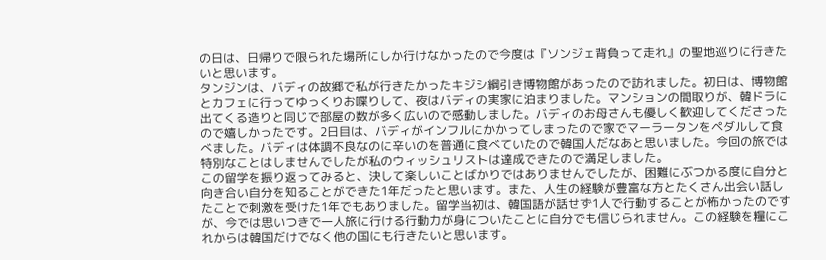の日は、日帰りで限られた場所にしか行けなかったので今度は『ソンジェ背負って走れ』の聖地巡りに行きたいと思います。
タンジンは、バディの故郷で私が行きたかったキジシ綱引き博物館があったので訪れました。初日は、博物館とカフェに行ってゆっくりお喋りして、夜はバディの実家に泊まりました。マンションの間取りが、韓ドラに出てくる造りと同じで部屋の数が多く広いので感動しました。バディのお母さんも優しく歓迎してくださったので嬉しかったです。2日目は、バディがインフルにかかってしまったので家でマーラータンをペダルして食べました。バディは体調不良なのに辛いのを普通に食べていたので韓国人だなあと思いました。今回の旅では特別なことはしませんでしたが私のウィッシュリストは達成できたので満足しました。
この留学を振り返ってみると、決して楽しいことばかりではありませんでしたが、困難にぶつかる度に自分と向き合い自分を知ることができた1年だったと思います。また、人生の経験が豊富な方とたくさん出会い話したことで刺激を受けた1年でもありました。留学当初は、韓国語が話せず1人で行動することが怖かったのですが、今では思いつきで一人旅に行ける行動力が身についたことに自分でも信じられません。この経験を糧にこれからは韓国だけでなく他の国にも行きたいと思います。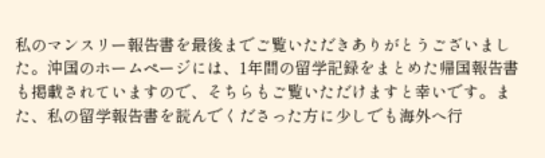私のマンスリー報告書を最後までご覧いただきありがとうございました。沖国のホームページには、1年間の留学記録をまとめた帰国報告書も掲載されていますので、そちらもご覧いただけますと幸いです。また、私の留学報告書を読んでくださった方に少しでも海外へ行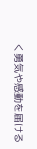く勇気や感動を届ける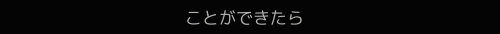ことができたら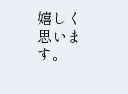嬉しく思います。